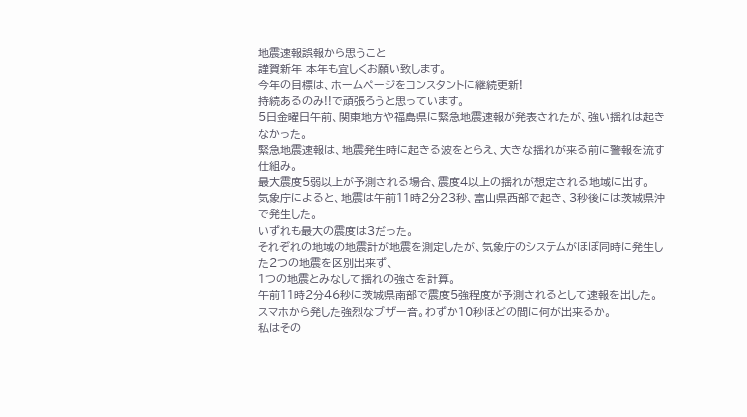地震速報誤報から思うこと
謹賀新年 本年も宜しくお願い致します。
今年の目標は、ホームページをコンスタントに継続更新!
持続あるのみ!!で頑張ろうと思っています。
5日金曜日午前、関東地方や福島県に緊急地震速報が発表されたが、強い揺れは起きなかった。
緊急地震速報は、地震発生時に起きる波をとらえ、大きな揺れが来る前に警報を流す仕組み。
最大震度5弱以上が予測される場合、震度4以上の揺れが想定される地域に出す。
気象庁によると、地震は午前11時2分23秒、富山県西部で起き、3秒後には茨城県沖で発生した。
いずれも最大の震度は3だった。
それぞれの地域の地震計が地震を測定したが、気象庁のシステムがほぼ同時に発生した2つの地震を区別出来ず、
1つの地震とみなして揺れの強さを計算。
午前11時2分46秒に茨城県南部で震度5強程度が予測されるとして速報を出した。
スマホから発した強烈なブザー音。わずか10秒ほどの間に何が出来るか。
私はその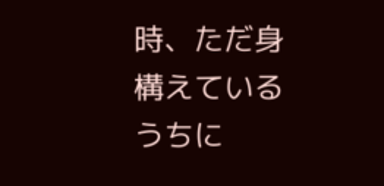時、ただ身構えているうちに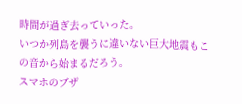時間が過ぎ去っていった。
いつか列島を襲うに違いない巨大地震もこの音から始まるだろう。
スマホのブザ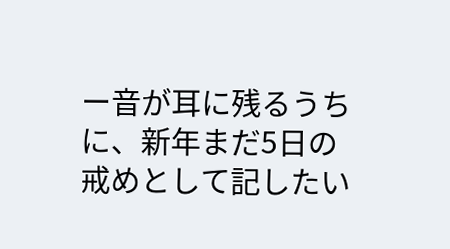ー音が耳に残るうちに、新年まだ5日の戒めとして記したい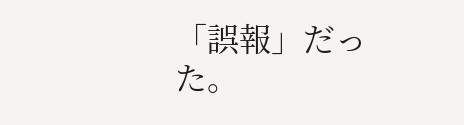「誤報」だった。